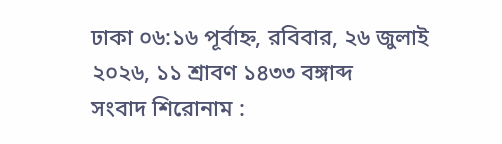ঢাকা ০৬:১৬ পূর্বাহ্ন, রবিবার, ২৬ জুলাই ২০২৬, ১১ শ্রাবণ ১৪৩৩ বঙ্গাব্দ
সংবাদ শিরোনাম :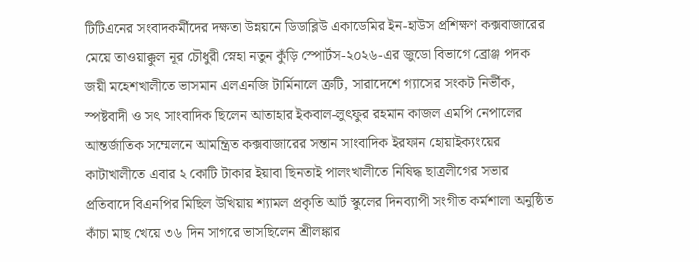টিটিএনের সংবাদকর্মীদের দক্ষতা উন্নয়নে ডিডাব্লিউ একাডেমির ইন-হাউস প্রশিক্ষণ কক্সবাজারের মেয়ে তাওয়াক্কুল নূর চৌধুরী স্নেহা নতুন কুঁড়ি স্পোর্টস-২০২৬-এর জুডো বিভাগে ব্রোঞ্জ পদক জয়ী মহেশখালীতে ভাসমান এলএনজি টার্মিনালে ত্রুটি, সারাদেশে গ্যাসের সংকট নির্ভীক, স্পষ্টবাদী ও সৎ সাংবাদিক ছিলেন আতাহার ইকবাল-লুৎফুর রহমান কাজল এমপি নেপালের আন্তর্জাতিক সম্মেলনে আমন্ত্রিত কক্সবাজারের সন্তান সাংবাদিক ইরফান হোয়াইক্যংয়ের কাটাখালীতে এবার ২ কোটি টাকার ইয়াবা ছিনতাই পালংখালীতে নিষিদ্ধ ছাত্রলীগের সভার প্রতিবাদে বিএনপির মিছিল উখিয়ায় শ্যামল প্রকৃতি আর্ট স্কুলের দিনব্যাপী সংগীত কর্মশালা অনুষ্ঠিত কাঁচা মাছ খেয়ে ৩৬ দিন সাগরে ভাসছিলেন শ্রীলঙ্কার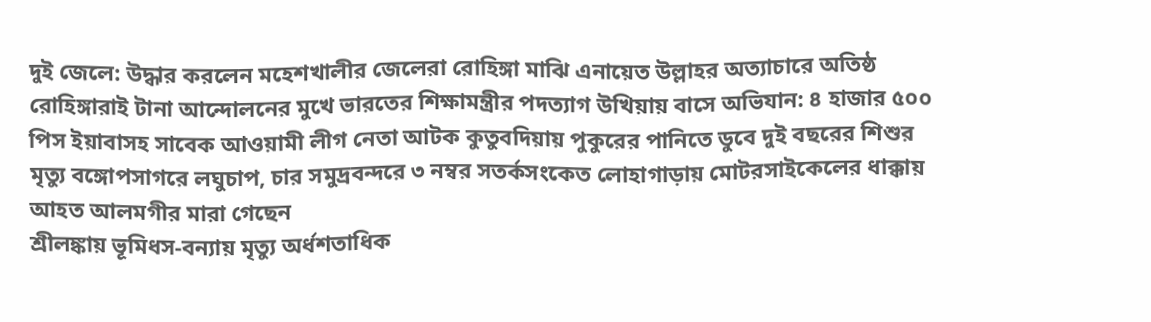দুই জেলে: উদ্ধার করলেন মহেশখালীর জেলেরা রোহিঙ্গা মাঝি এনায়েত উল্লাহর অত্যাচারে অতিষ্ঠ রোহিঙ্গারাই টানা আন্দোলনের মুখে ভারতের শিক্ষামন্ত্রীর পদত্যাগ উখিয়ায় বাসে অভিযান: ৪ হাজার ৫০০ পিস ইয়াবাসহ সাবেক আওয়ামী লীগ নেতা আটক কুতুবদিয়ায় পুকুরের পানিতে ডুবে দুই বছরের শিশুর মৃত্যু বঙ্গোপসাগরে লঘুচাপ, চার সমুদ্রবন্দরে ৩ নম্বর সতর্কসংকেত লোহাগাড়ায় মোটরসাইকেলের ধাক্কায় আহত আলমগীর মারা গেছেন
শ্রীলঙ্কায় ভূমিধস-বন্যায় মৃত্যু অর্ধশতাধিক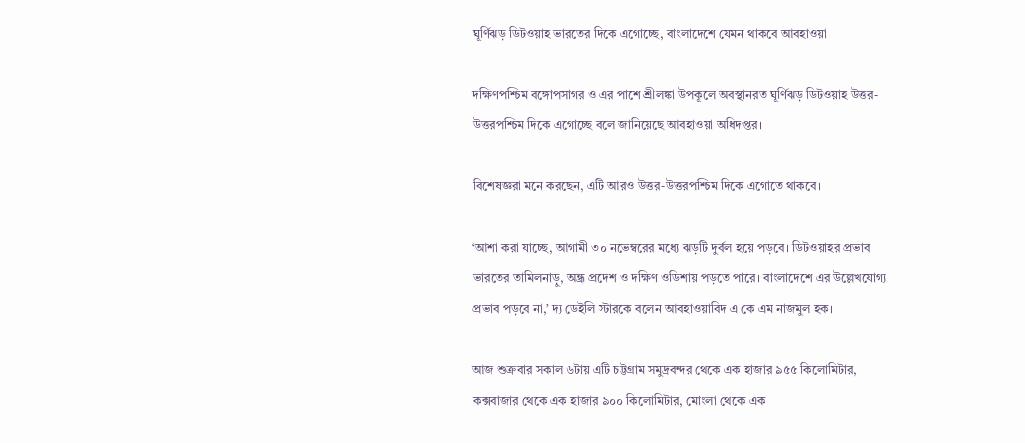ঘূর্ণিঝড় ডিটওয়াহ ভারতের দিকে এগোচ্ছে, বাংলাদেশে যেমন থাকবে আবহাওয়া

দক্ষিণপশ্চিম বঙ্গোপসাগর ও এর পাশে শ্রীলঙ্কা উপকূলে অবস্থানরত ঘূর্ণিঝড় ডিটওয়াহ উত্তর-উত্তরপশ্চিম দিকে এগোচ্ছে বলে জানিয়েছে আবহাওয়া অধিদপ্তর।

বিশেষজ্ঞরা মনে করছেন, এটি আরও উত্তর-উত্তরপশ্চিম দিকে এগোতে থাকবে।

‘আশা করা যাচ্ছে, আগামী ৩০ নভেম্বরের মধ্যে ঝড়টি দুর্বল হয়ে পড়বে। ডিটওয়াহর প্রভাব ভারতের তামিলনাড়ু, অন্ধ্র প্রদেশ ও দক্ষিণ ওডিশায় পড়তে পারে। বাংলাদেশে এর উল্লেখযোগ্য প্রভাব পড়বে না,’ দ্য ডেইলি স্টারকে বলেন আবহাওয়াবিদ এ কে এম নাজমুল হক।

আজ শুক্রবার সকাল ৬টায় এটি চট্টগ্রাম সমুদ্রবন্দর থেকে এক হাজার ৯৫৫ কিলোমিটার, কক্সবাজার থেকে এক হাজার ৯০০ কিলোমিটার, মোংলা থেকে এক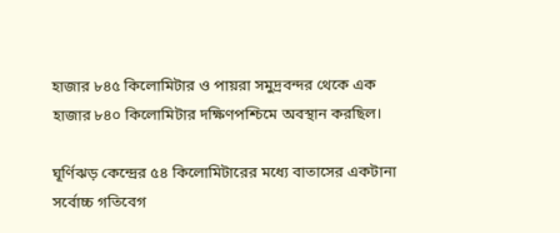হাজার ৮৪৫ কিলোমিটার ও পায়রা সমুদ্রবন্দর থেকে এক হাজার ৮৪০ কিলোমিটার দক্ষিণপশ্চিমে অবস্থান করছিল।

ঘূর্ণিঝড় কেন্দ্রের ৫৪ কিলোমিটারের মধ্যে বাতাসের একটানা সর্বোচ্চ গতিবেগ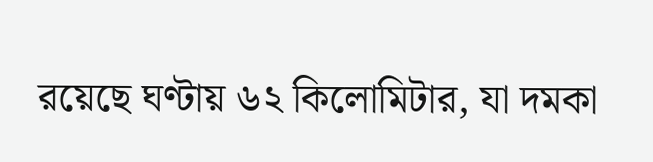রয়েছে ঘণ্টায় ৬২ কিলোমিটার, যা দমকা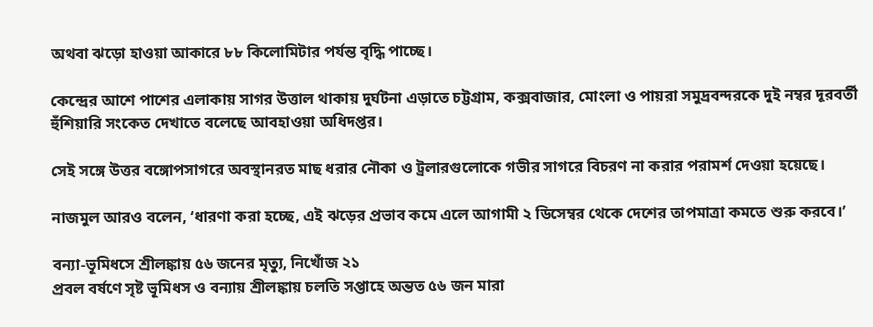অথবা ঝড়ো হাওয়া আকারে ৮৮ কিলোমিটার পর্যন্ত বৃদ্ধি পাচ্ছে।

কেন্দ্রের আশে পাশের এলাকায় সাগর উত্তাল থাকায় দুর্ঘটনা এড়াতে চট্টগ্রাম, কক্সবাজার, মোংলা ও পায়রা সমুদ্রবন্দরকে দুই নম্বর দূরবর্তী হুঁশিয়ারি সংকেত দেখাতে বলেছে আবহাওয়া অধিদপ্তর।

সেই সঙ্গে উত্তর বঙ্গোপসাগরে অবস্থানরত মাছ ধরার নৌকা ও ট্রলারগুলোকে গভীর সাগরে বিচরণ না করার পরামর্শ দেওয়া হয়েছে।

নাজমুল আরও বলেন, ‘ধারণা করা হচ্ছে, এই ঝড়ের প্রভাব কমে এলে আগামী ২ ডিসেম্বর থেকে দেশের তাপমাত্রা কমতে শুরু করবে।’

বন্যা-ভূমিধসে শ্রীলঙ্কায় ৫৬ জনের মৃত্যু, নিখোঁজ ২১
প্রবল বর্ষণে সৃষ্ট ভূমিধস ও বন্যায় শ্রীলঙ্কায় চলতি সপ্তাহে অন্তত ৫৬ জন মারা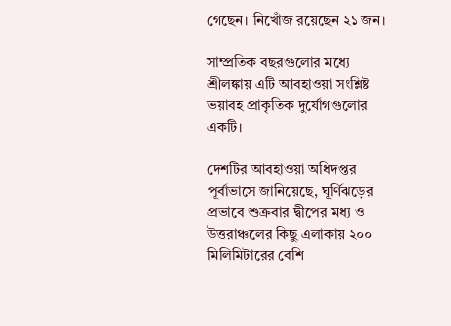গেছেন। নিখোঁজ রয়েছেন ২১ জন।

সাম্প্রতিক বছরগুলোর মধ্যে শ্রীলঙ্কায় এটি আবহাওয়া সংশ্লিষ্ট ভয়াবহ প্রাকৃতিক দুর্যোগগুলোর একটি।

দেশটির আবহাওয়া অধিদপ্তর পূর্বাভাসে জানিয়েছে, ঘূর্ণিঝড়ের প্রভাবে শুক্রবার দ্বীপের মধ্য ও উত্তরাঞ্চলের কিছু এলাকায় ২০০ মিলিমিটারের বেশি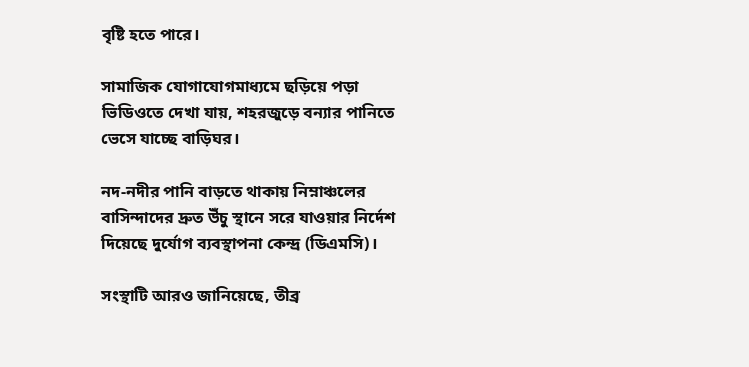বৃষ্টি হতে পারে।

সামাজিক যোগাযোগমাধ্যমে ছড়িয়ে পড়া ভিডিওতে দেখা যায়, শহরজুড়ে বন্যার পানিতে ভেসে যাচ্ছে বাড়িঘর।

নদ-নদীর পানি বাড়তে থাকায় নিম্নাঞ্চলের বাসিন্দাদের দ্রুত উঁচু স্থানে সরে যাওয়ার নির্দেশ দিয়েছে দুর্যোগ ব্যবস্থাপনা কেন্দ্র (ডিএমসি)।

সংস্থাটি আরও জানিয়েছে, তীব্র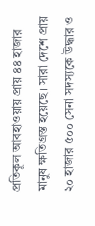প্রতিকূল আবহাওয়ায় প্রায় ৪৪ হাজার মানুষ ক্ষতিগ্রস্ত হয়েছে। সারা দেশে প্রায় ২০ হাজার ৫০০ সেনা সদস্যকে উদ্ধার ও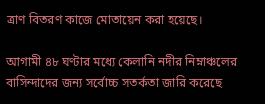ত্রাণ বিতরণ কাজে মোতায়েন করা হয়েছে।

আগামী ৪৮ ঘণ্টার মধ্যে কেলানি নদীর নিম্নাঞ্চলের বাসিন্দাদের জন্য সর্বোচ্চ সতর্কতা জারি করেছে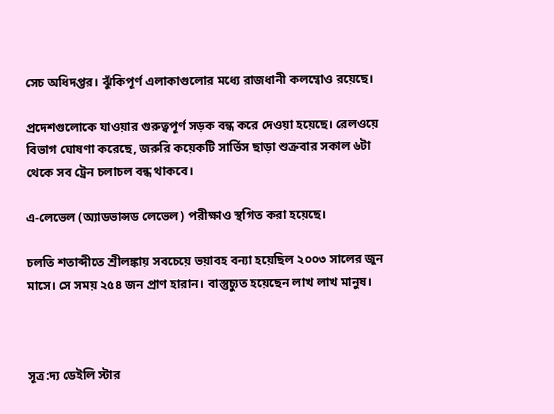সেচ অধিদপ্তর। ঝুঁকিপূর্ণ এলাকাগুলোর মধ্যে রাজধানী কলম্বোও রয়েছে।

প্রদেশগুলোকে যাওয়ার গুরুত্বপূর্ণ সড়ক বন্ধ করে দেওয়া হয়েছে। রেলওয়ে বিভাগ ঘোষণা করেছে, জরুরি কয়েকটি সার্ভিস ছাড়া শুক্রবার সকাল ৬টা থেকে সব ট্রেন চলাচল বন্ধ থাকবে।

এ-লেভেল (অ্যাডভান্সড লেভেল) পরীক্ষাও স্থগিত করা হয়েছে।

চলতি শতাব্দীতে শ্রীলঙ্কায় সবচেয়ে ভয়াবহ বন্যা হয়েছিল ২০০৩ সালের জুন মাসে। সে সময় ২৫৪ জন প্রাণ হারান। বাস্তুচ্যুত হয়েছেন লাখ লাখ মানুষ।



সূত্র:দ্য ডেইলি স্টার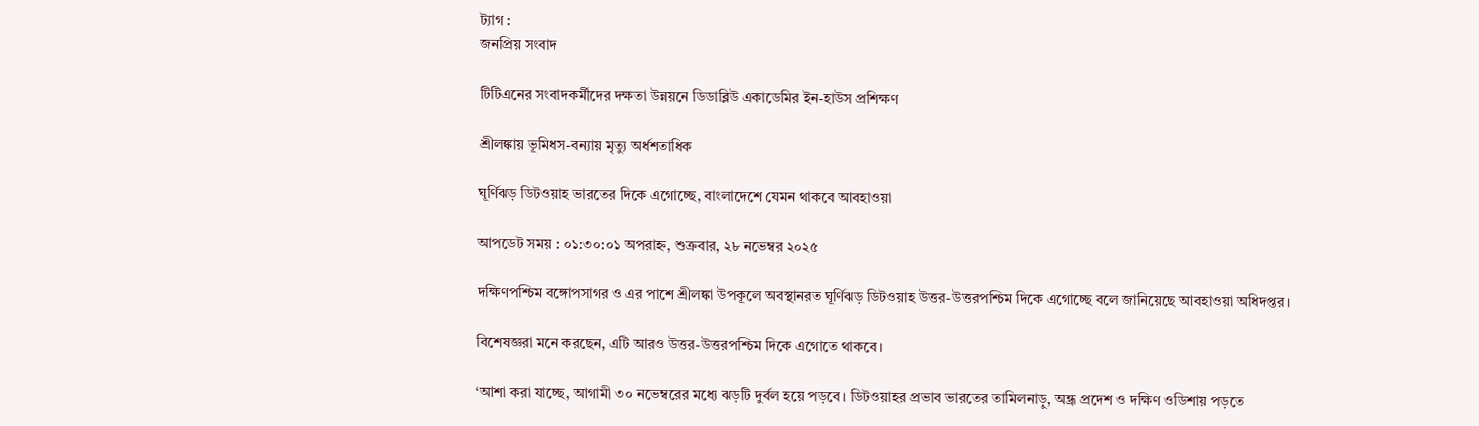ট্যাগ :
জনপ্রিয় সংবাদ

টিটিএনের সংবাদকর্মীদের দক্ষতা উন্নয়নে ডিডাব্লিউ একাডেমির ইন-হাউস প্রশিক্ষণ

শ্রীলঙ্কায় ভূমিধস-বন্যায় মৃত্যু অর্ধশতাধিক

ঘূর্ণিঝড় ডিটওয়াহ ভারতের দিকে এগোচ্ছে, বাংলাদেশে যেমন থাকবে আবহাওয়া

আপডেট সময় : ০১:৩০:০১ অপরাহ্ন, শুক্রবার, ২৮ নভেম্বর ২০২৫

দক্ষিণপশ্চিম বঙ্গোপসাগর ও এর পাশে শ্রীলঙ্কা উপকূলে অবস্থানরত ঘূর্ণিঝড় ডিটওয়াহ উত্তর-উত্তরপশ্চিম দিকে এগোচ্ছে বলে জানিয়েছে আবহাওয়া অধিদপ্তর।

বিশেষজ্ঞরা মনে করছেন, এটি আরও উত্তর-উত্তরপশ্চিম দিকে এগোতে থাকবে।

‘আশা করা যাচ্ছে, আগামী ৩০ নভেম্বরের মধ্যে ঝড়টি দুর্বল হয়ে পড়বে। ডিটওয়াহর প্রভাব ভারতের তামিলনাড়ু, অন্ধ্র প্রদেশ ও দক্ষিণ ওডিশায় পড়তে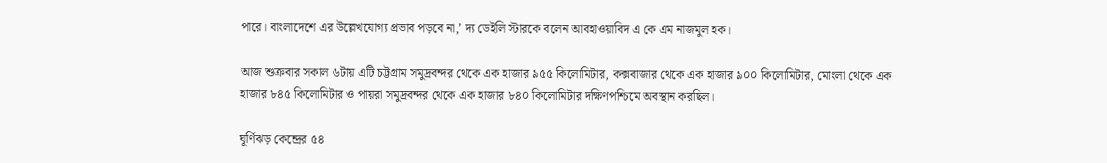পারে। বাংলাদেশে এর উল্লেখযোগ্য প্রভাব পড়বে না,’ দ্য ডেইলি স্টারকে বলেন আবহাওয়াবিদ এ কে এম নাজমুল হক।

আজ শুক্রবার সকাল ৬টায় এটি চট্টগ্রাম সমুদ্রবন্দর থেকে এক হাজার ৯৫৫ কিলোমিটার, কক্সবাজার থেকে এক হাজার ৯০০ কিলোমিটার, মোংলা থেকে এক হাজার ৮৪৫ কিলোমিটার ও পায়রা সমুদ্রবন্দর থেকে এক হাজার ৮৪০ কিলোমিটার দক্ষিণপশ্চিমে অবস্থান করছিল।

ঘূর্ণিঝড় কেন্দ্রের ৫৪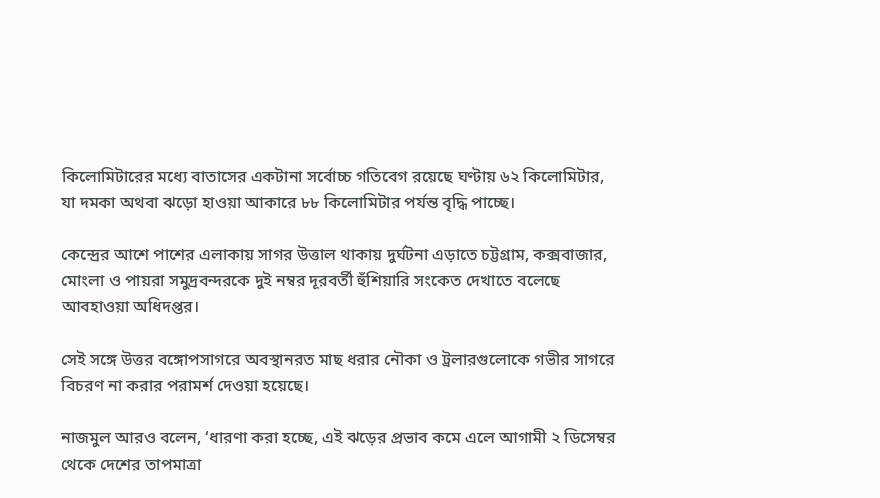কিলোমিটারের মধ্যে বাতাসের একটানা সর্বোচ্চ গতিবেগ রয়েছে ঘণ্টায় ৬২ কিলোমিটার, যা দমকা অথবা ঝড়ো হাওয়া আকারে ৮৮ কিলোমিটার পর্যন্ত বৃদ্ধি পাচ্ছে।

কেন্দ্রের আশে পাশের এলাকায় সাগর উত্তাল থাকায় দুর্ঘটনা এড়াতে চট্টগ্রাম, কক্সবাজার, মোংলা ও পায়রা সমুদ্রবন্দরকে দুই নম্বর দূরবর্তী হুঁশিয়ারি সংকেত দেখাতে বলেছে আবহাওয়া অধিদপ্তর।

সেই সঙ্গে উত্তর বঙ্গোপসাগরে অবস্থানরত মাছ ধরার নৌকা ও ট্রলারগুলোকে গভীর সাগরে বিচরণ না করার পরামর্শ দেওয়া হয়েছে।

নাজমুল আরও বলেন, ‘ধারণা করা হচ্ছে, এই ঝড়ের প্রভাব কমে এলে আগামী ২ ডিসেম্বর থেকে দেশের তাপমাত্রা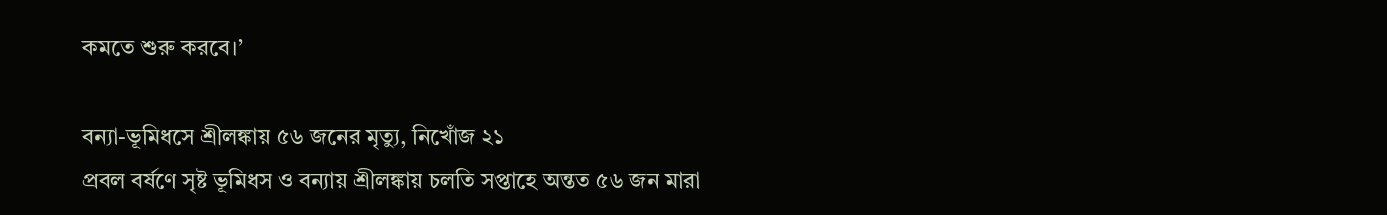কমতে শুরু করবে।’

বন্যা-ভূমিধসে শ্রীলঙ্কায় ৫৬ জনের মৃত্যু, নিখোঁজ ২১
প্রবল বর্ষণে সৃষ্ট ভূমিধস ও বন্যায় শ্রীলঙ্কায় চলতি সপ্তাহে অন্তত ৫৬ জন মারা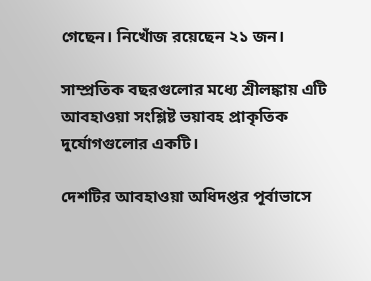গেছেন। নিখোঁজ রয়েছেন ২১ জন।

সাম্প্রতিক বছরগুলোর মধ্যে শ্রীলঙ্কায় এটি আবহাওয়া সংশ্লিষ্ট ভয়াবহ প্রাকৃতিক দুর্যোগগুলোর একটি।

দেশটির আবহাওয়া অধিদপ্তর পূর্বাভাসে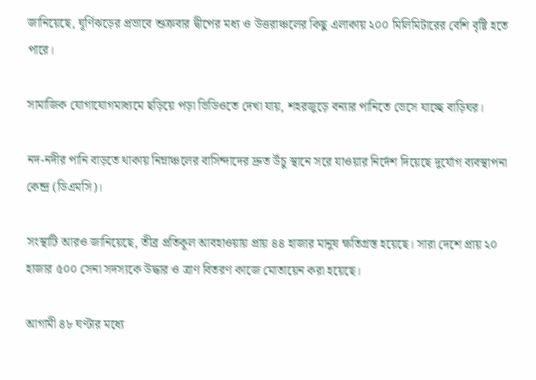জানিয়েছে, ঘূর্ণিঝড়ের প্রভাবে শুক্রবার দ্বীপের মধ্য ও উত্তরাঞ্চলের কিছু এলাকায় ২০০ মিলিমিটারের বেশি বৃষ্টি হতে পারে।

সামাজিক যোগাযোগমাধ্যমে ছড়িয়ে পড়া ভিডিওতে দেখা যায়, শহরজুড়ে বন্যার পানিতে ভেসে যাচ্ছে বাড়িঘর।

নদ-নদীর পানি বাড়তে থাকায় নিম্নাঞ্চলের বাসিন্দাদের দ্রুত উঁচু স্থানে সরে যাওয়ার নির্দেশ দিয়েছে দুর্যোগ ব্যবস্থাপনা কেন্দ্র (ডিএমসি)।

সংস্থাটি আরও জানিয়েছে, তীব্র প্রতিকূল আবহাওয়ায় প্রায় ৪৪ হাজার মানুষ ক্ষতিগ্রস্ত হয়েছে। সারা দেশে প্রায় ২০ হাজার ৫০০ সেনা সদস্যকে উদ্ধার ও ত্রাণ বিতরণ কাজে মোতায়েন করা হয়েছে।

আগামী ৪৮ ঘণ্টার মধ্যে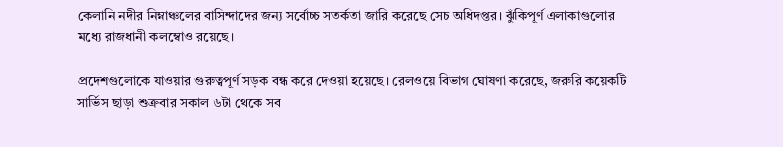কেলানি নদীর নিম্নাঞ্চলের বাসিন্দাদের জন্য সর্বোচ্চ সতর্কতা জারি করেছে সেচ অধিদপ্তর। ঝুঁকিপূর্ণ এলাকাগুলোর মধ্যে রাজধানী কলম্বোও রয়েছে।

প্রদেশগুলোকে যাওয়ার গুরুত্বপূর্ণ সড়ক বন্ধ করে দেওয়া হয়েছে। রেলওয়ে বিভাগ ঘোষণা করেছে, জরুরি কয়েকটি সার্ভিস ছাড়া শুক্রবার সকাল ৬টা থেকে সব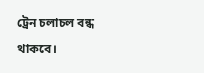ট্রেন চলাচল বন্ধ থাকবে।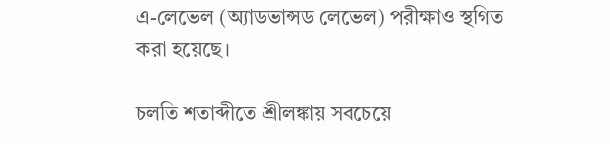এ-লেভেল (অ্যাডভান্সড লেভেল) পরীক্ষাও স্থগিত করা হয়েছে।

চলতি শতাব্দীতে শ্রীলঙ্কায় সবচেয়ে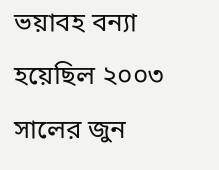ভয়াবহ বন্যা হয়েছিল ২০০৩ সালের জুন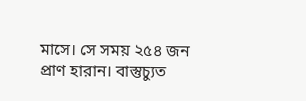মাসে। সে সময় ২৫৪ জন প্রাণ হারান। বাস্তুচ্যুত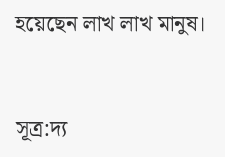হয়েছেন লাখ লাখ মানুষ।



সূত্র:দ্য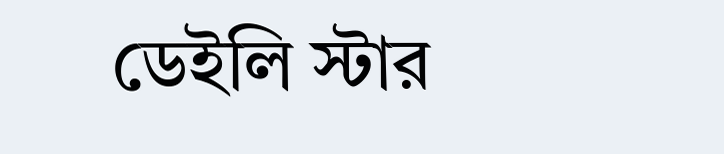ডেইলি স্টার